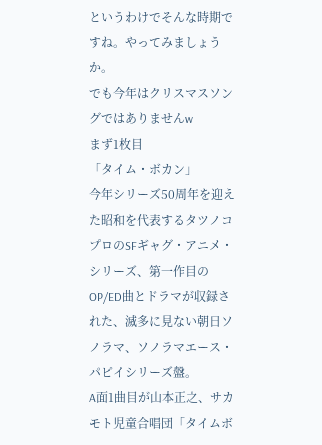というわけでそんな時期ですね。やってみましょうか。
でも今年はクリスマスソングではありませんw
まず1枚目
「タイム・ボカン」
今年シリーズ50周年を迎えた昭和を代表するタツノコプロのSFギャグ・アニメ・シリーズ、第一作目のOP/ED曲とドラマが収録された、滅多に見ない朝日ソノラマ、ソノラマエース・パピイシリーズ盤。
A面1曲目が山本正之、サカモト児童合唱団「タイムボ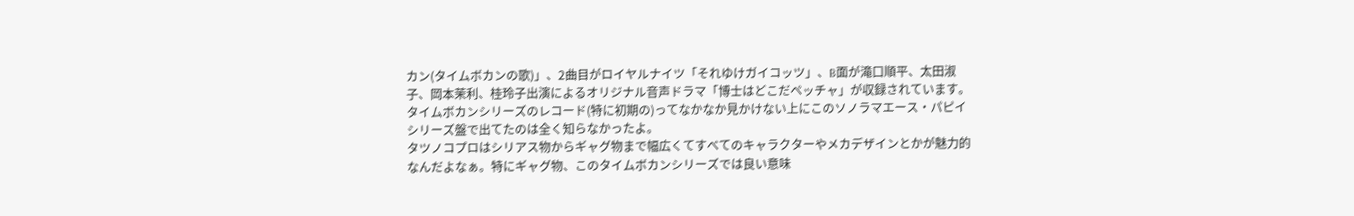カン(タイムボカンの歌)」、2曲目がロイヤルナイツ「それゆけガイコッツ」、B面が滝口順平、太田淑子、岡本茉利、桂玲子出演によるオリジナル音声ドラマ「博士はどこだペッチャ」が収録されています。タイムボカンシリーズのレコード(特に初期の)ってなかなか見かけない上にこのソノラマエース・パピイシリーズ盤で出てたのは全く知らなかったよ。
タツノコプロはシリアス物からギャグ物まで幅広くてすべてのキャラクターやメカデザインとかが魅力的なんだよなぁ。特にギャグ物、このタイムボカンシリーズでは良い意味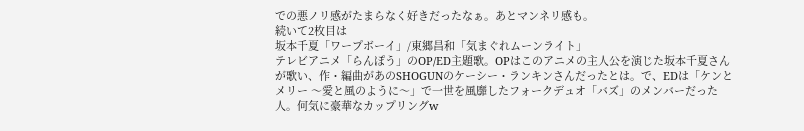での悪ノリ感がたまらなく好きだったなぁ。あとマンネリ感も。
続いて2枚目は
坂本千夏「ワープボーイ」/東郷昌和「気まぐれムーンライト」
テレビアニメ「らんぽう」のOP/ED主題歌。OPはこのアニメの主人公を演じた坂本千夏さんが歌い、作・編曲があのSHOGUNのケーシー・ランキンさんだったとは。で、EDは「ケンとメリー 〜愛と風のように〜」で一世を風靡したフォークデュオ「バズ」のメンバーだった人。何気に豪華なカップリングw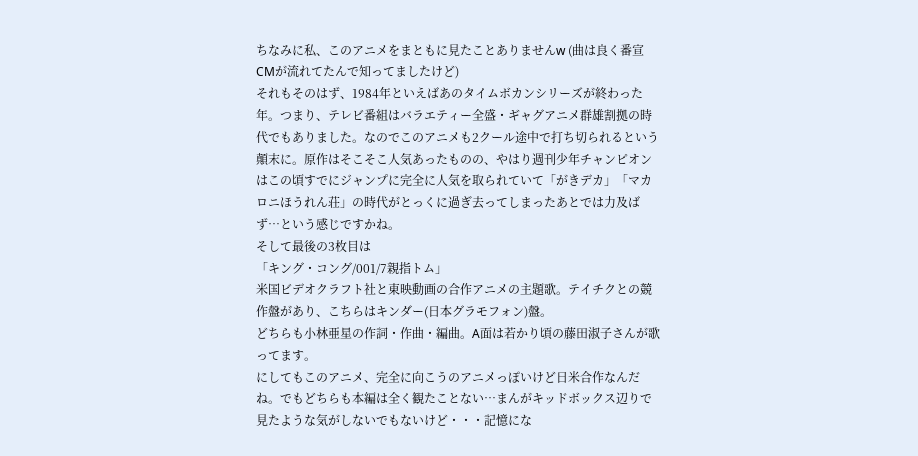ちなみに私、このアニメをまともに見たことありませんw (曲は良く番宣CMが流れてたんで知ってましたけど)
それもそのはず、1984年といえばあのタイムボカンシリーズが終わった年。つまり、テレビ番組はバラエティー全盛・ギャグアニメ群雄割拠の時代でもありました。なのでこのアニメも2クール途中で打ち切られるという顛末に。原作はそこそこ人気あったものの、やはり週刊少年チャンピオンはこの頃すでにジャンプに完全に人気を取られていて「がきデカ」「マカロニほうれん荘」の時代がとっくに過ぎ去ってしまったあとでは力及ばず…という感じですかね。
そして最後の3枚目は
「キング・コング/001/7親指トム」
米国ビデオクラフト社と東映動画の合作アニメの主題歌。テイチクとの競作盤があり、こちらはキンダー(日本グラモフォン)盤。
どちらも小林亜星の作詞・作曲・編曲。A面は若かり頃の藤田淑子さんが歌ってます。
にしてもこのアニメ、完全に向こうのアニメっぽいけど日米合作なんだね。でもどちらも本編は全く観たことない…まんがキッドボックス辺りで見たような気がしないでもないけど・・・記憶にな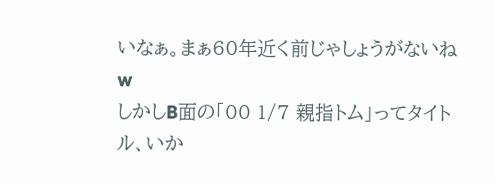いなぁ。まぁ60年近く前じゃしょうがないねw
しかしB面の「00 1/7 親指トム」ってタイトル、いか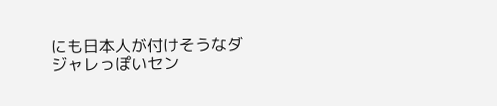にも日本人が付けそうなダジャレっぽいセン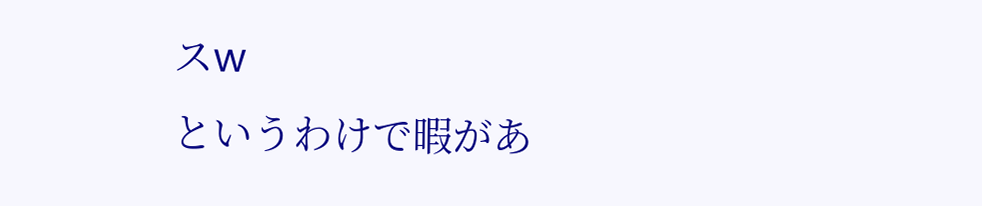スw
というわけで暇があ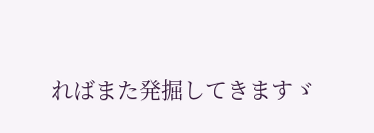ればまた発掘してきますゞ